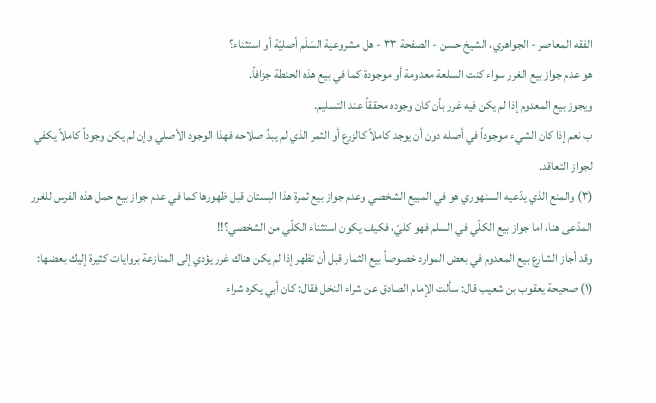الفقه المعاصر - الجواهري، الشيخ حسن - الصفحة ٣٣ - هل مشروعية السَلَم أصليّة أو استثناء؟
هو عدم جواز بيع الغرر سواء كنت السلعة معدومة أو موجودة كما في بيع هذه الحنطة جزافاً.
ويجوز بيع المعدوم إذا لم يكن فيه غرر بأن كان وجوده محققاً عند التسليم.
ب نعم إذا كان الشيء موجوداً في أصله دون أن يوجد كاملاً كالزرع أو الثمر الذي لم يبدُ صلاحه فهذا الوجود الأصلي وإن لم يكن وجوداً كاملاً يكفي لجواز التعاقد.
(٣) والمنع الذي يدّعيه السنهوري هو في المبيع الشخصي وعدم جواز بيع ثمرة هذا البستان قبل ظهورها كما في عدم جواز بيع حمل هذه الفرس للغرر المدّعى هنا، اما جواز بيع الكلّي في السلم فهو كليّ، فكيف يكون استثناء الكلّي من الشخصي؟!!
وقد أجاز الشارع بيع المعدوم في بعض الموارد خصوصاً بيع الثمار قبل أن تظهر إذا لم يكن هناك غرر يؤدي إلى المنازعة بروايات كثيرة إليك بعضها:
(١) صحيحة يعقوب بن شعيب قال: سألت الإمام الصادق عن شراء النخل فقال: كان أبي يكره شراء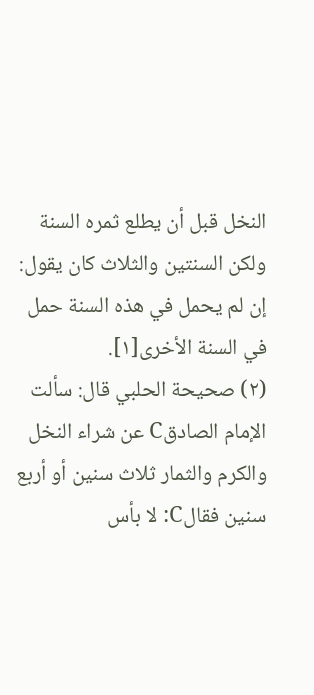النخل قبل أن يطلع ثمره السنة ولكن السنتين والثلاث كان يقول: إن لم يحمل في هذه السنة حمل في السنة الأخرى[١].
(٢) صحيحة الحلبي قال: سألت الإمام الصادقC عن شراء النخل والكرم والثمار ثلاث سنين أو أربع سنين فقالC: لا بأس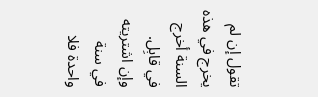تقول إن لم يخرج في هذه السنة أخرج في قابِل.
وإن اشتريته في سنة واحدة فلا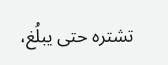تشتره حتى يبلُغ،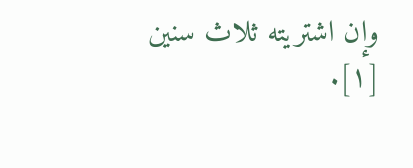وإن اشتريته ثلاث سنين
[١].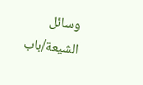وسائل الشيعة/باب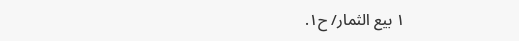١ بيع الثمار/ ح١.